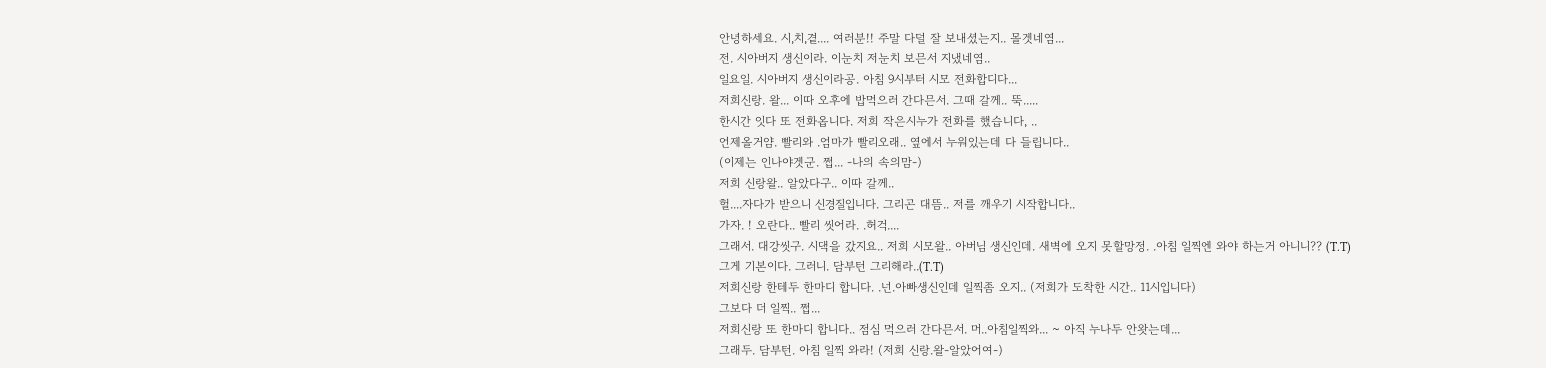안녕하세요. 시,치,곁.... 여러분!! 주말 다덜 잘 보내셨는지.. 몰겟네염...
전. 시아버지 생신이라. 이눈치 저눈치 보믄서 지냈네염..
일요일. 시아버지 생신이라공. 아침 9시부터 시모 전화합디다...
저희신랑. 왈... 이따 오후에 밥먹으러 간다믄서. 그때 갈께.. 뚝.....
한시간 잇다 또 전화옵니다. 저희 작은시누가 전화를 했습니다, ..
언제올거얌. 빨리와 .엄마가 빨리오래.. 옆에서 누워있는데 다 들립니다..
(이제는 인나야겟군. 쩝... -나의 속의맘-)
저희 신랑왈.. 알았다구.. 이따 갈께..
헐....자다가 받으니 신경질입니다. 그리곤 대뜸.. 저를 깨우기 시작합니다..
가자. ! 오란다.. 빨리 씻어라. .허걱....
그래서. 대강씻구. 시댁을 갔지요.. 저희 시모왈.. 아버님 생신인데. 새벽에 오지 못할망정. .아침 일찍엔 와야 하는거 아니니?? (T.T)
그게 기본이다. 그러니. 담부턴 그리해라..(T.T)
저희신랑 한테두 한마디 합니다. .넌.아빠생신인데 일찍좀 오지.. (저희가 도착한 시간.. 11시입니다)
그보다 더 일찍.. 쩝...
저희신랑 또 한마디 합니다.. 점심 먹으러 간다믄서. 머..아침일찍와... ~ 아직 누나두 안왓는데...
그래두. 담부턴. 아침 일찍 와라! (저희 신랑.왈-알았어여-)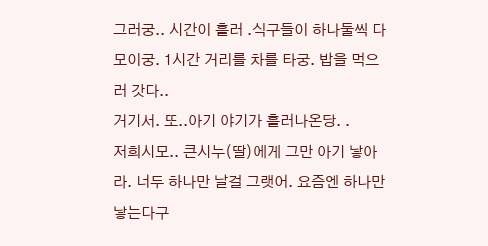그러궁.. 시간이 흘러 .식구들이 하나둘씩 다 모이궁. 1시간 거리를 차를 타궁. 밥을 먹으러 갓다..
거기서. 또..아기 야기가 흘러나온당. .
저희시모.. 큰시누(딸)에게 그만 아기 낳아라. 너두 하나만 날걸 그랫어. 요즘엔 하나만 낳는다구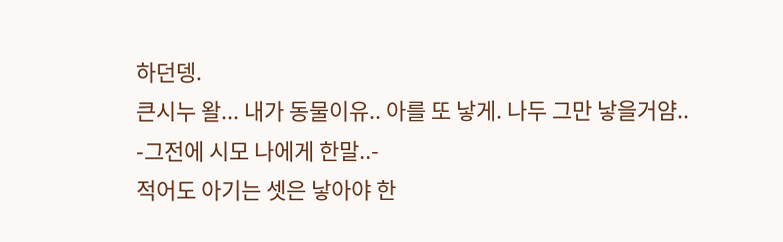하던뎅.
큰시누 왈... 내가 동물이유.. 아를 또 낳게. 나두 그만 낳을거얌..
-그전에 시모 나에게 한말..-
적어도 아기는 셋은 낳아야 한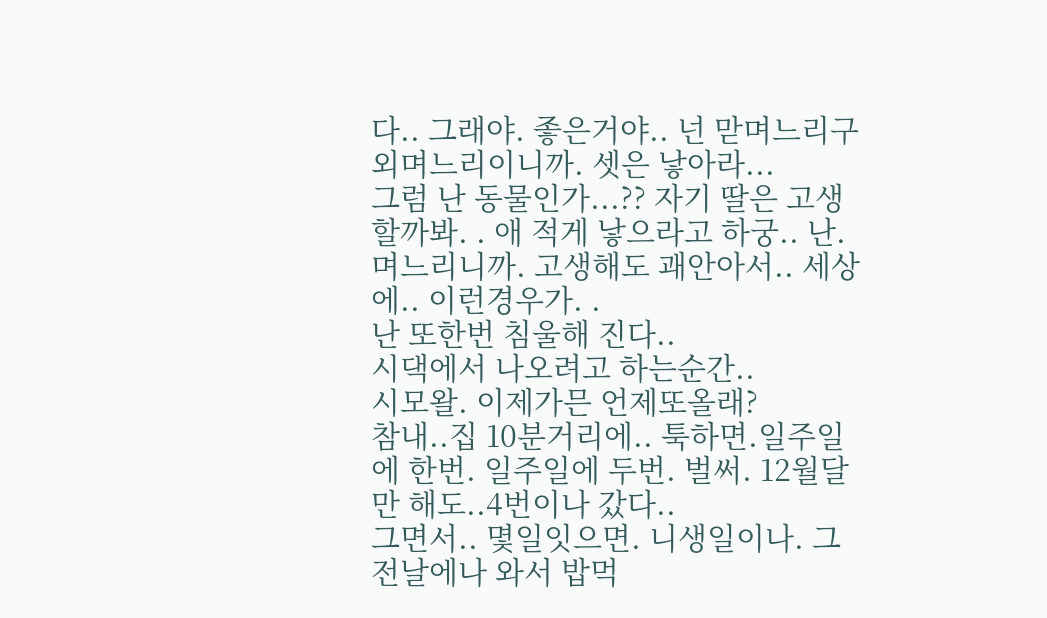다.. 그래야. 좋은거야.. 넌 맏며느리구 외며느리이니까. 셋은 낳아라...
그럼 난 동물인가...?? 자기 딸은 고생할까봐. . 애 적게 낳으라고 하궁.. 난. 며느리니까. 고생해도 괘안아서.. 세상에.. 이런경우가. .
난 또한번 침울해 진다..
시댁에서 나오려고 하는순간..
시모왈. 이제가믄 언제또올래?
참내..집 10분거리에.. 툭하면.일주일에 한번. 일주일에 두번. 벌써. 12월달만 해도..4번이나 갔다..
그면서.. 몇일잇으면. 니생일이나. 그전날에나 와서 밥먹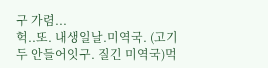구 가렴...
헉..또. 내생일날.미역국. (고기두 안들어잇구. 질긴 미역국)먹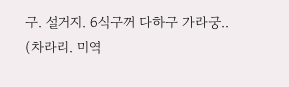구. 설거지. 6식구꺼 다하구 가라궁..
(차라리. 미역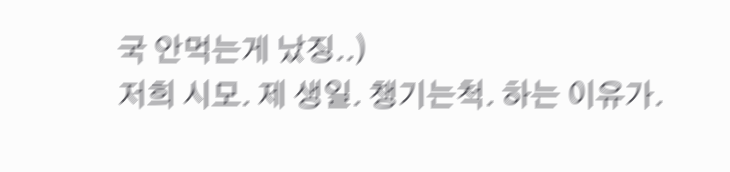국 안먹는게 났징..)
저희 시모. 제 생일. 챙기는척. 하는 이유가.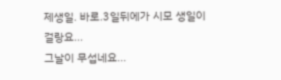제생일. 바로.3일뒤에가 시모 생일이걸랑요...
그날이 무섭네요...